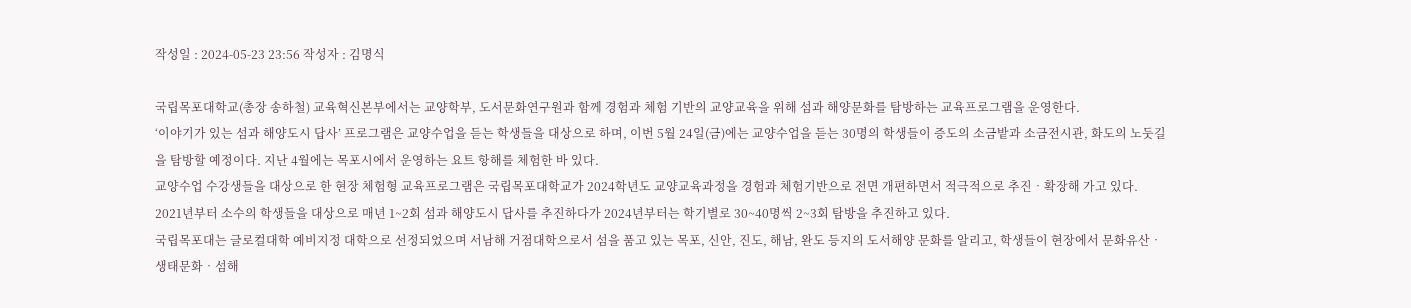작성일 : 2024-05-23 23:56 작성자 : 김명식

국립목포대학교(총장 송하철) 교육혁신본부에서는 교양학부, 도서문화연구원과 함께 경험과 체험 기반의 교양교육을 위해 섬과 해양문화를 탐방하는 교육프로그램을 운영한다.
‘이야기가 있는 섬과 해양도시 답사’ 프로그램은 교양수업을 듣는 학생들을 대상으로 하며, 이번 5월 24일(금)에는 교양수업을 듣는 30명의 학생들이 증도의 소금밭과 소금전시관, 화도의 노둣길을 탐방할 예정이다. 지난 4월에는 목포시에서 운영하는 요트 항해를 체험한 바 있다.
교양수업 수강생들을 대상으로 한 현장 체험형 교육프로그램은 국립목포대학교가 2024학년도 교양교육과정을 경험과 체험기반으로 전면 개편하면서 적극적으로 추진‧확장해 가고 있다. 2021년부터 소수의 학생들을 대상으로 매년 1~2회 섬과 해양도시 답사를 추진하다가 2024년부터는 학기별로 30~40명씩 2~3회 탐방을 추진하고 있다.
국립목포대는 글로컬대학 예비지정 대학으로 선정되었으며 서남해 거점대학으로서 섬을 품고 있는 목포, 신안, 진도, 해남, 완도 등지의 도서해양 문화를 알리고, 학생들이 현장에서 문화유산‧생태문화‧섬해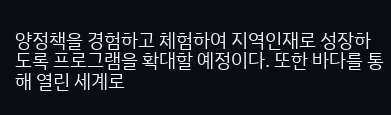양정책을 경험하고 체험하여 지역인재로 성장하도록 프로그램을 확대할 예정이다. 또한 바다를 통해 열린 세계로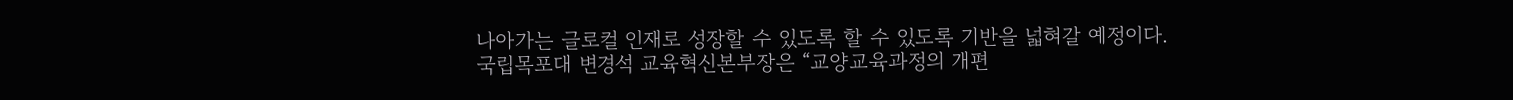나아가는 글로컬 인재로 성장할 수 있도록 할 수 있도록 기반을 넓혀갈 예정이다.
국립목포대 변경석 교육혁신본부장은 “교양교육과정의 개편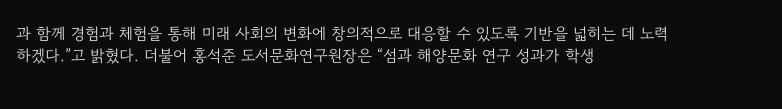과 함께 경험과 체험을 통해 미래 사회의 변화에 창의적으로 대응할 수 있도록 기반을 넓히는 데 노력하겠다.”고 밝혔다. 더불어 홍석준 도서문화연구원장은 “섬과 해양문화 연구 성과가 학생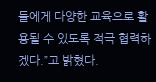들에게 다양한 교육으로 활용될 수 있도록 적극 협력하겠다.”고 밝혔다.